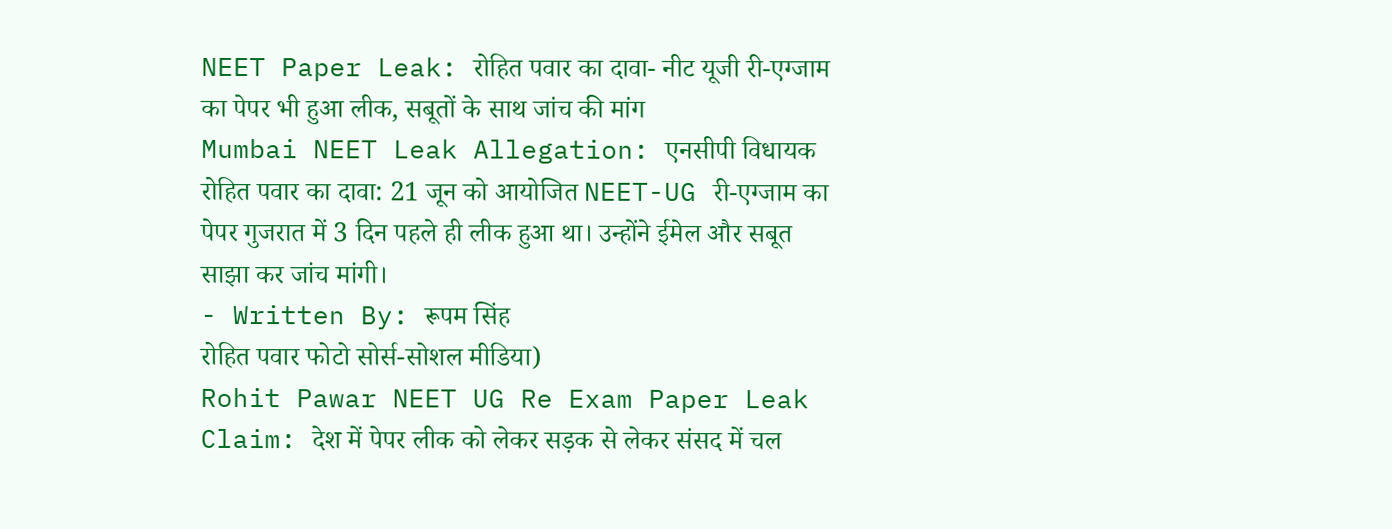NEET Paper Leak: रोहित पवार का दावा- नीट यूजी री-एग्जाम का पेपर भी हुआ लीक, सबूतों के साथ जांच की मांग
Mumbai NEET Leak Allegation: एनसीपी विधायक रोहित पवार का दावा: 21 जून को आयोजित NEET-UG री-एग्जाम का पेपर गुजरात में 3 दिन पहले ही लीक हुआ था। उन्होंने ईमेल और सबूत साझा कर जांच मांगी।
- Written By: रूपम सिंह
रोहित पवार फोटो सोर्स-सोशल मीडिया)
Rohit Pawar NEET UG Re Exam Paper Leak Claim: देश में पेपर लीक को लेकर सड़क से लेकर संसद में चल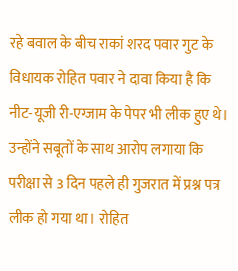रहे बवाल के बीच राकां शरद पवार गुट के विधायक रोहित पवार ने दावा किया है कि नीट-यूजी री-एग्जाम के पेपर भी लीक हुए थे। उन्होंने सबूतों के साथ आरोप लगाया कि परीक्षा से 3 दिन पहले ही गुजरात में प्रश्न पत्र लीक हो गया था। रोहित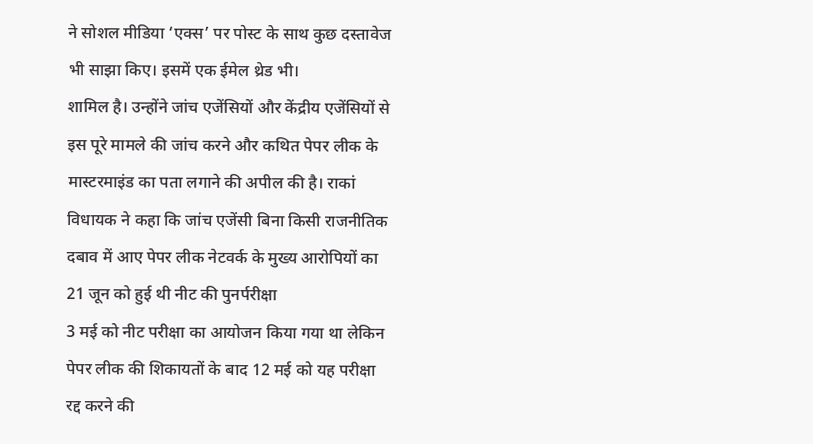ने सोशल मीडिया ‘एक्स’ पर पोस्ट के साथ कुछ दस्तावेज भी साझा किए। इसमें एक ईमेल थ्रेड भी।
शामिल है। उन्होंने जांच एजेंसियों और केंद्रीय एजेंसियों से इस पूरे मामले की जांच करने और कथित पेपर लीक के मास्टरमाइंड का पता लगाने की अपील की है। राकां विधायक ने कहा कि जांच एजेंसी बिना किसी राजनीतिक दबाव में आए पेपर लीक नेटवर्क के मुख्य आरोपियों का
21 जून को हुई थी नीट की पुनर्परीक्षा
3 मई को नीट परीक्षा का आयोजन किया गया था लेकिन पेपर लीक की शिकायतों के बाद 12 मई को यह परीक्षा रद्द करने की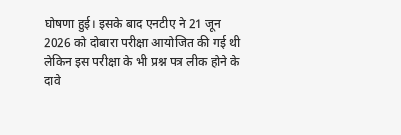घोषणा हुई। इसके बाद एनटीए ने 21 जून 2026 को दोबारा परीक्षा आयोजित की गई थी लेकिन इस परीक्षा के भी प्रश्न पत्र लीक होने के दावे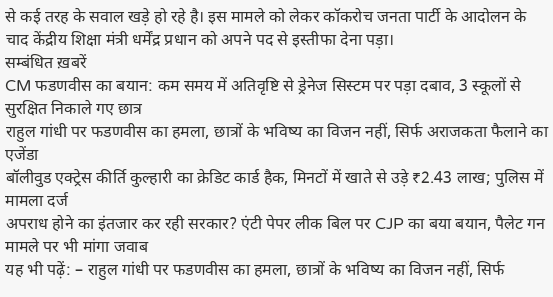से कई तरह के सवाल खड़े हो रहे है। इस मामले को लेकर कॉकरोच जनता पार्टी के आदोलन के चाद केंद्रीय शिक्षा मंत्री धर्मेंद्र प्रधान को अपने पद से इस्तीफा देना पड़ा।
सम्बंधित ख़बरें
CM फडणवीस का बयान: कम समय में अतिवृष्टि से ड्रेनेज सिस्टम पर पड़ा दबाव, 3 स्कूलों से सुरक्षित निकाले गए छात्र
राहुल गांधी पर फडणवीस का हमला, छात्रों के भविष्य का विजन नहीं, सिर्फ अराजकता फैलाने का एजेंडा
बॉलीवुड एक्ट्रेस कीर्ति कुल्हारी का क्रेडिट कार्ड हैक, मिनटों में खाते से उड़े ₹2.43 लाख; पुलिस में मामला दर्ज
अपराध होने का इंतजार कर रही सरकार? एंटी पेपर लीक बिल पर CJP का बया बयान, पैलेट गन मामले पर भी मांगा जवाब
यह भी पढ़ें: – राहुल गांधी पर फडणवीस का हमला, छात्रों के भविष्य का विजन नहीं, सिर्फ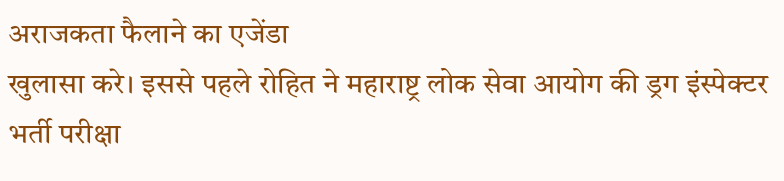अराजकता फैलाने का एजेंडा
खुलासा करे। इससे पहले रोहित ने महाराष्ट्र लोक सेवा आयोग की ड्रग इंस्पेक्टर भर्ती परीक्षा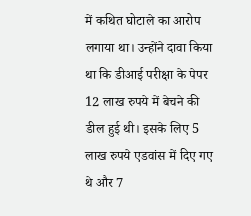में कथित घोटाले का आरोप लगाया था। उन्होंने दावा किया था कि डीआई परीक्षा के पेपर 12 लाख रुपये में बेचने की डील हुई थी। इसके लिए 5 लाख रुपये एडवांस में दिए गए थे और 7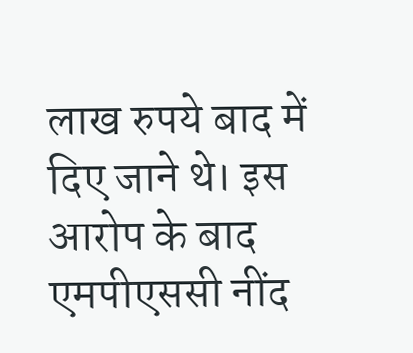लाख रुपये बाद में दिए जाने थे। इस आरोप के बाद एमपीएससी नींद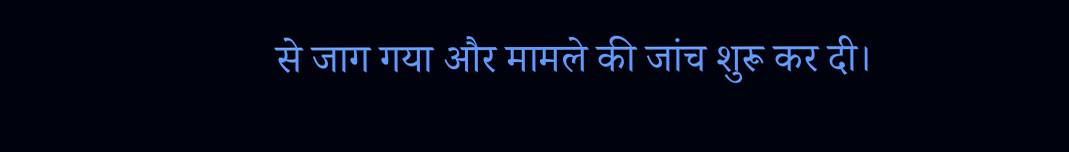से जाग गया और मामले की जांच शुरू कर दी।